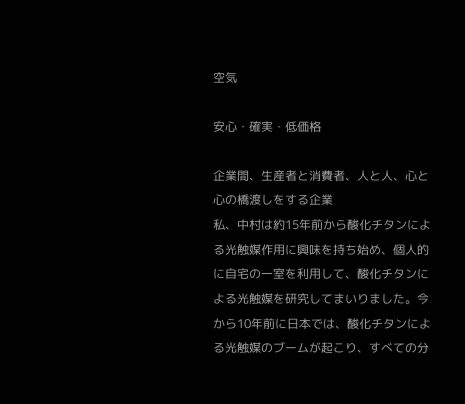空気

安心・確実・低価格

企業間、生産者と消費者、人と人、心と心の橋渡しをする企業
私、中村は約15年前から酸化チタンによる光触媒作用に興味を持ち始め、個人的に自宅の一室を利用して、酸化チタンによる光触媒を研究してまいりました。今から10年前に日本では、酸化チタンによる光触媒のブームが起こり、すべての分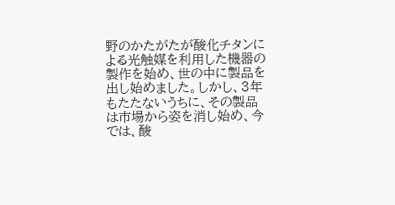野のかたがたが酸化チタンによる光触媒を利用した機器の製作を始め、世の中に製品を出し始めました。しかし、3年もたたないうちに、その製品は市場から姿を消し始め、今では、酸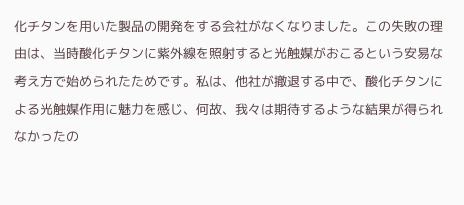化チタンを用いた製品の開発をする会社がなくなりました。この失敗の理由は、当時酸化チタンに紫外線を照射すると光触媒がおこるという安易な考え方で始められたためです。私は、他社が撤退する中で、酸化チタンによる光触媒作用に魅力を感じ、何故、我々は期待するような結果が得られなかったの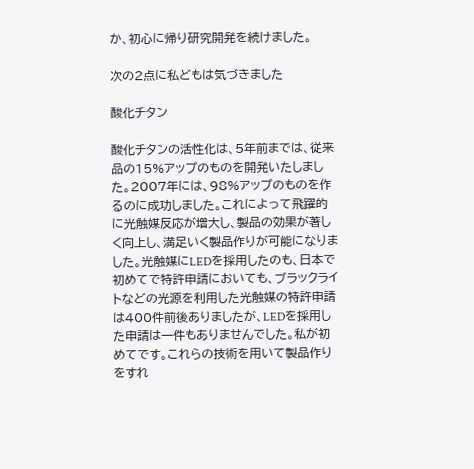か、初心に帰り研究開発を続けました。

次の2点に私どもは気づきました

酸化チタン

酸化チタンの活性化は、5年前までは、従来品の15%アップのものを開発いたしました。2007年には、98%アップのものを作るのに成功しました。これによって飛躍的に光触媒反応が増大し、製品の効果が著しく向上し、満足いく製品作りが可能になりました。光触媒にLEDを採用したのも、日本で初めてで特許申請においても、ブラックライトなどの光源を利用した光触媒の特許申請は400件前後ありましたが、LEDを採用した申請は一件もありませんでした。私が初めてです。これらの技術を用いて製品作りをすれ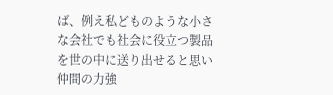ば、例え私どものような小さな会社でも社会に役立つ製品を世の中に送り出せると思い仲間の力強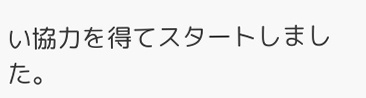い協力を得てスタートしました。